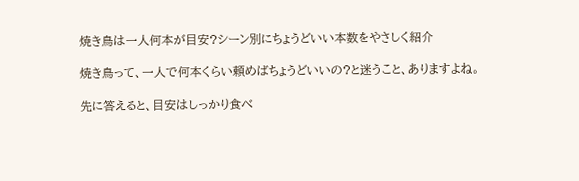焼き鳥は一人何本が目安?シーン別にちょうどいい本数をやさしく紹介

焼き鳥って、一人で何本くらい頼めばちょうどいいの?と迷うこと、ありますよね。

先に答えると、目安はしっかり食べ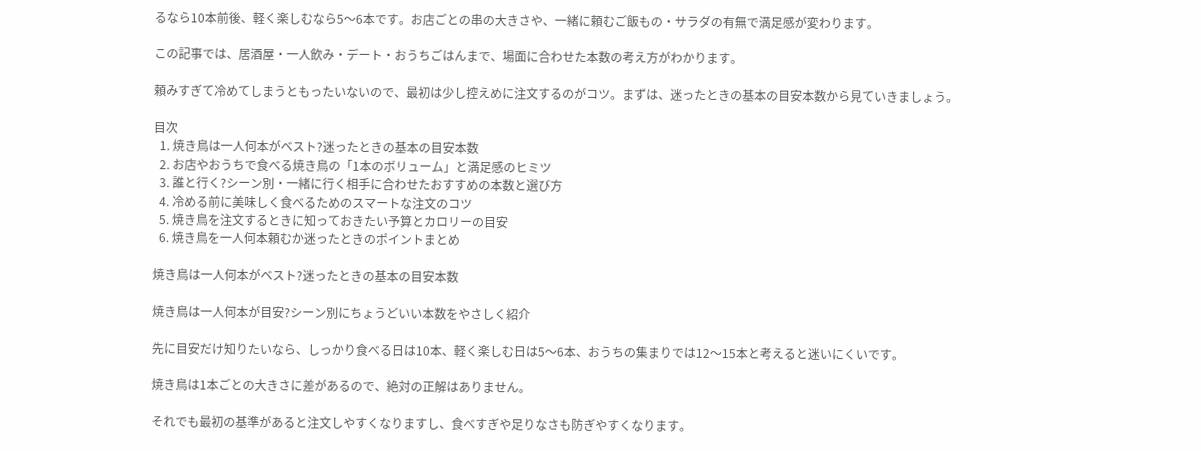るなら10本前後、軽く楽しむなら5〜6本です。お店ごとの串の大きさや、一緒に頼むご飯もの・サラダの有無で満足感が変わります。

この記事では、居酒屋・一人飲み・デート・おうちごはんまで、場面に合わせた本数の考え方がわかります。

頼みすぎて冷めてしまうともったいないので、最初は少し控えめに注文するのがコツ。まずは、迷ったときの基本の目安本数から見ていきましょう。

目次
  1. 焼き鳥は一人何本がベスト?迷ったときの基本の目安本数
  2. お店やおうちで食べる焼き鳥の「1本のボリューム」と満足感のヒミツ
  3. 誰と行く?シーン別・一緒に行く相手に合わせたおすすめの本数と選び方
  4. 冷める前に美味しく食べるためのスマートな注文のコツ
  5. 焼き鳥を注文するときに知っておきたい予算とカロリーの目安
  6. 焼き鳥を一人何本頼むか迷ったときのポイントまとめ

焼き鳥は一人何本がベスト?迷ったときの基本の目安本数

焼き鳥は一人何本が目安?シーン別にちょうどいい本数をやさしく紹介

先に目安だけ知りたいなら、しっかり食べる日は10本、軽く楽しむ日は5〜6本、おうちの集まりでは12〜15本と考えると迷いにくいです。

焼き鳥は1本ごとの大きさに差があるので、絶対の正解はありません。

それでも最初の基準があると注文しやすくなりますし、食べすぎや足りなさも防ぎやすくなります。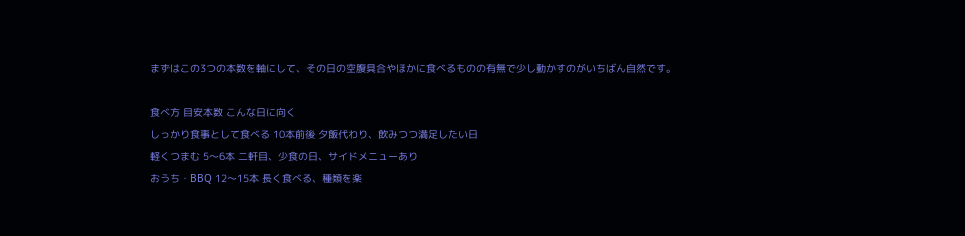まずはこの3つの本数を軸にして、その日の空腹具合やほかに食べるものの有無で少し動かすのがいちばん自然です。

食べ方 目安本数 こんな日に向く
しっかり食事として食べる 10本前後 夕飯代わり、飲みつつ満足したい日
軽くつまむ 5〜6本 二軒目、少食の日、サイドメニューあり
おうち・BBQ 12〜15本 長く食べる、種類を楽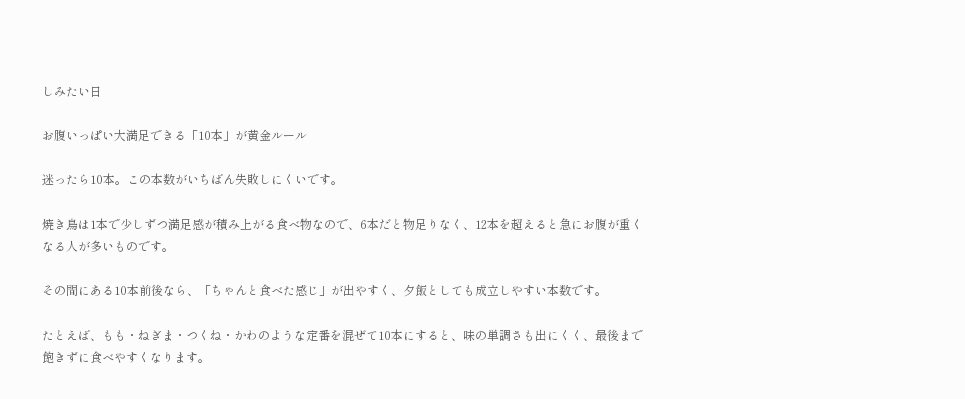しみたい日

お腹いっぱい大満足できる「10本」が黄金ルール

迷ったら10本。この本数がいちばん失敗しにくいです。

焼き鳥は1本で少しずつ満足感が積み上がる食べ物なので、6本だと物足りなく、12本を超えると急にお腹が重くなる人が多いものです。

その間にある10本前後なら、「ちゃんと食べた感じ」が出やすく、夕飯としても成立しやすい本数です。

たとえば、もも・ねぎま・つくね・かわのような定番を混ぜて10本にすると、味の単調さも出にくく、最後まで飽きずに食べやすくなります。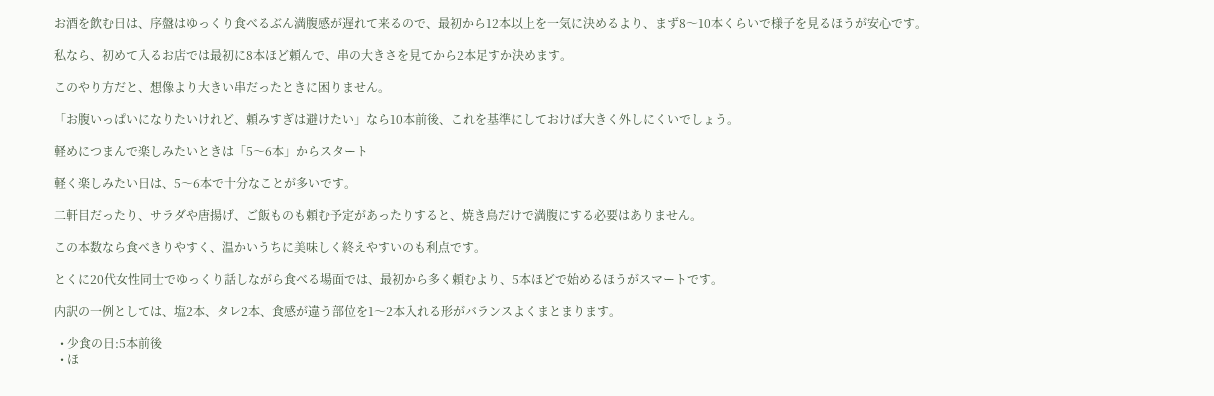お酒を飲む日は、序盤はゆっくり食べるぶん満腹感が遅れて来るので、最初から12本以上を一気に決めるより、まず8〜10本くらいで様子を見るほうが安心です。

私なら、初めて入るお店では最初に8本ほど頼んで、串の大きさを見てから2本足すか決めます。

このやり方だと、想像より大きい串だったときに困りません。

「お腹いっぱいになりたいけれど、頼みすぎは避けたい」なら10本前後、これを基準にしておけば大きく外しにくいでしょう。

軽めにつまんで楽しみたいときは「5〜6本」からスタート

軽く楽しみたい日は、5〜6本で十分なことが多いです。

二軒目だったり、サラダや唐揚げ、ご飯ものも頼む予定があったりすると、焼き鳥だけで満腹にする必要はありません。

この本数なら食べきりやすく、温かいうちに美味しく終えやすいのも利点です。

とくに20代女性同士でゆっくり話しながら食べる場面では、最初から多く頼むより、5本ほどで始めるほうがスマートです。

内訳の一例としては、塩2本、タレ2本、食感が違う部位を1〜2本入れる形がバランスよくまとまります。

  • 少食の日:5本前後
  • ほ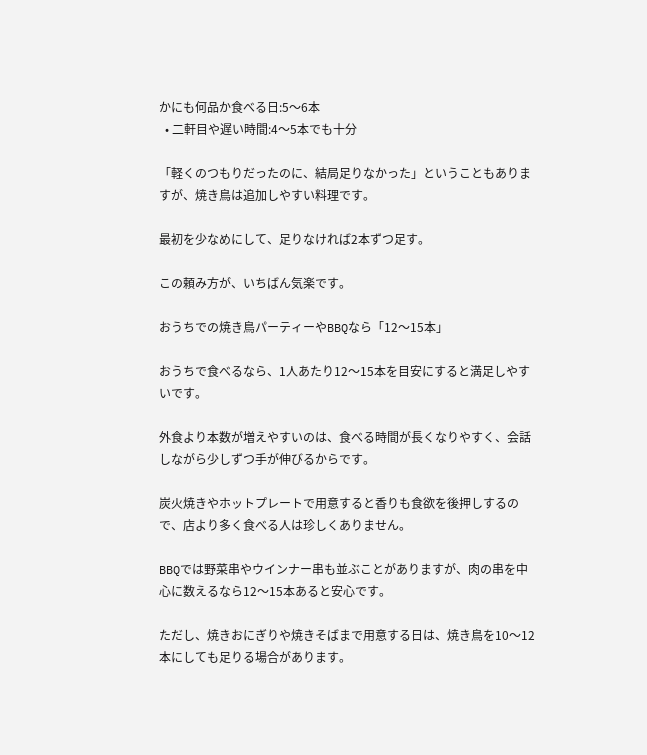かにも何品か食べる日:5〜6本
  • 二軒目や遅い時間:4〜5本でも十分

「軽くのつもりだったのに、結局足りなかった」ということもありますが、焼き鳥は追加しやすい料理です。

最初を少なめにして、足りなければ2本ずつ足す。

この頼み方が、いちばん気楽です。

おうちでの焼き鳥パーティーやBBQなら「12〜15本」

おうちで食べるなら、1人あたり12〜15本を目安にすると満足しやすいです。

外食より本数が増えやすいのは、食べる時間が長くなりやすく、会話しながら少しずつ手が伸びるからです。

炭火焼きやホットプレートで用意すると香りも食欲を後押しするので、店より多く食べる人は珍しくありません。

BBQでは野菜串やウインナー串も並ぶことがありますが、肉の串を中心に数えるなら12〜15本あると安心です。

ただし、焼きおにぎりや焼きそばまで用意する日は、焼き鳥を10〜12本にしても足りる場合があります。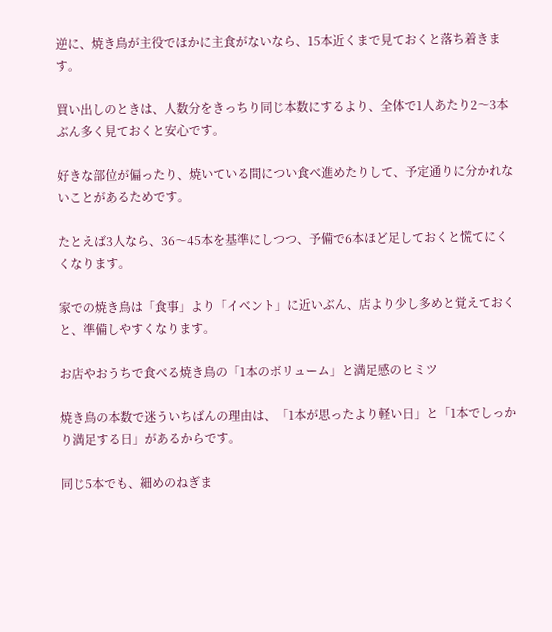逆に、焼き鳥が主役でほかに主食がないなら、15本近くまで見ておくと落ち着きます。

買い出しのときは、人数分をきっちり同じ本数にするより、全体で1人あたり2〜3本ぶん多く見ておくと安心です。

好きな部位が偏ったり、焼いている間につい食べ進めたりして、予定通りに分かれないことがあるためです。

たとえば3人なら、36〜45本を基準にしつつ、予備で6本ほど足しておくと慌てにくくなります。

家での焼き鳥は「食事」より「イベント」に近いぶん、店より少し多めと覚えておくと、準備しやすくなります。

お店やおうちで食べる焼き鳥の「1本のボリューム」と満足感のヒミツ

焼き鳥の本数で迷ういちばんの理由は、「1本が思ったより軽い日」と「1本でしっかり満足する日」があるからです。

同じ5本でも、細めのねぎま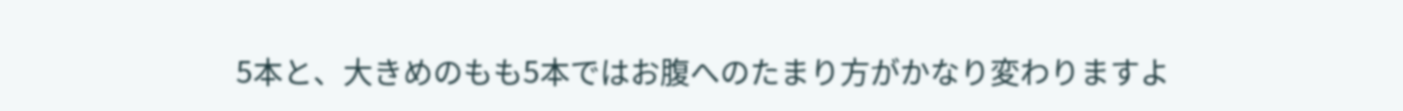5本と、大きめのもも5本ではお腹へのたまり方がかなり変わりますよ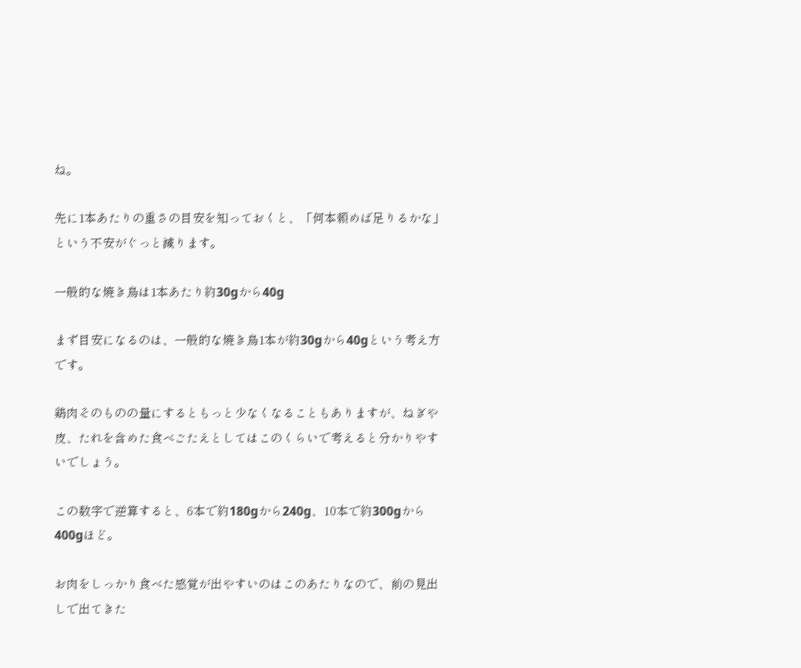ね。

先に1本あたりの重さの目安を知っておくと、「何本頼めば足りるかな」という不安がぐっと減ります。

一般的な焼き鳥は1本あたり約30gから40g

まず目安になるのは、一般的な焼き鳥1本が約30gから40gという考え方です。

鶏肉そのものの量にするともっと少なくなることもありますが、ねぎや皮、たれを含めた食べごたえとしてはこのくらいで考えると分かりやすいでしょう。

この数字で逆算すると、6本で約180gから240g、10本で約300gから400gほど。

お肉をしっかり食べた感覚が出やすいのはこのあたりなので、前の見出しで出てきた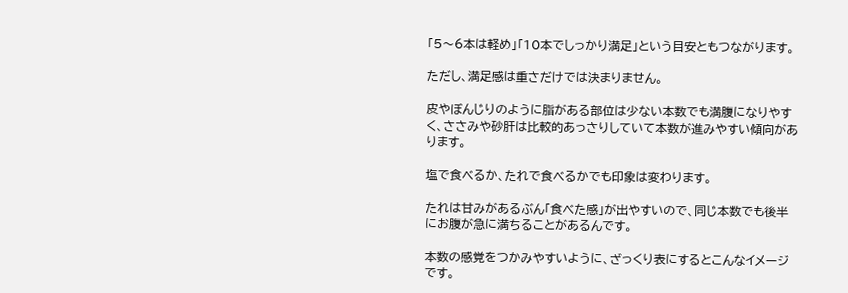「5〜6本は軽め」「10本でしっかり満足」という目安ともつながります。

ただし、満足感は重さだけでは決まりません。

皮やぼんじりのように脂がある部位は少ない本数でも満腹になりやすく、ささみや砂肝は比較的あっさりしていて本数が進みやすい傾向があります。

塩で食べるか、たれで食べるかでも印象は変わります。

たれは甘みがあるぶん「食べた感」が出やすいので、同じ本数でも後半にお腹が急に満ちることがあるんです。

本数の感覚をつかみやすいように、ざっくり表にするとこんなイメージです。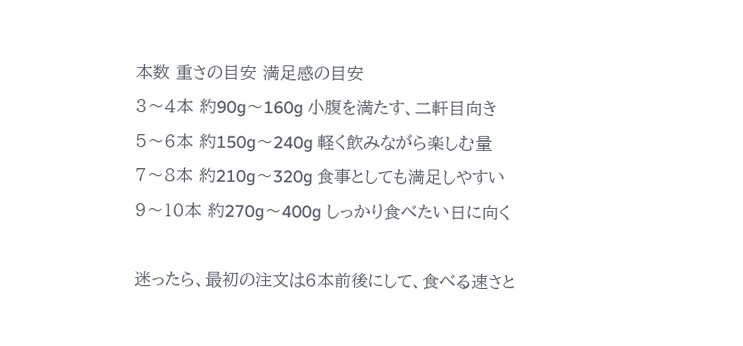本数 重さの目安 満足感の目安
3〜4本 約90g〜160g 小腹を満たす、二軒目向き
5〜6本 約150g〜240g 軽く飲みながら楽しむ量
7〜8本 約210g〜320g 食事としても満足しやすい
9〜10本 約270g〜400g しっかり食べたい日に向く

迷ったら、最初の注文は6本前後にして、食べる速さと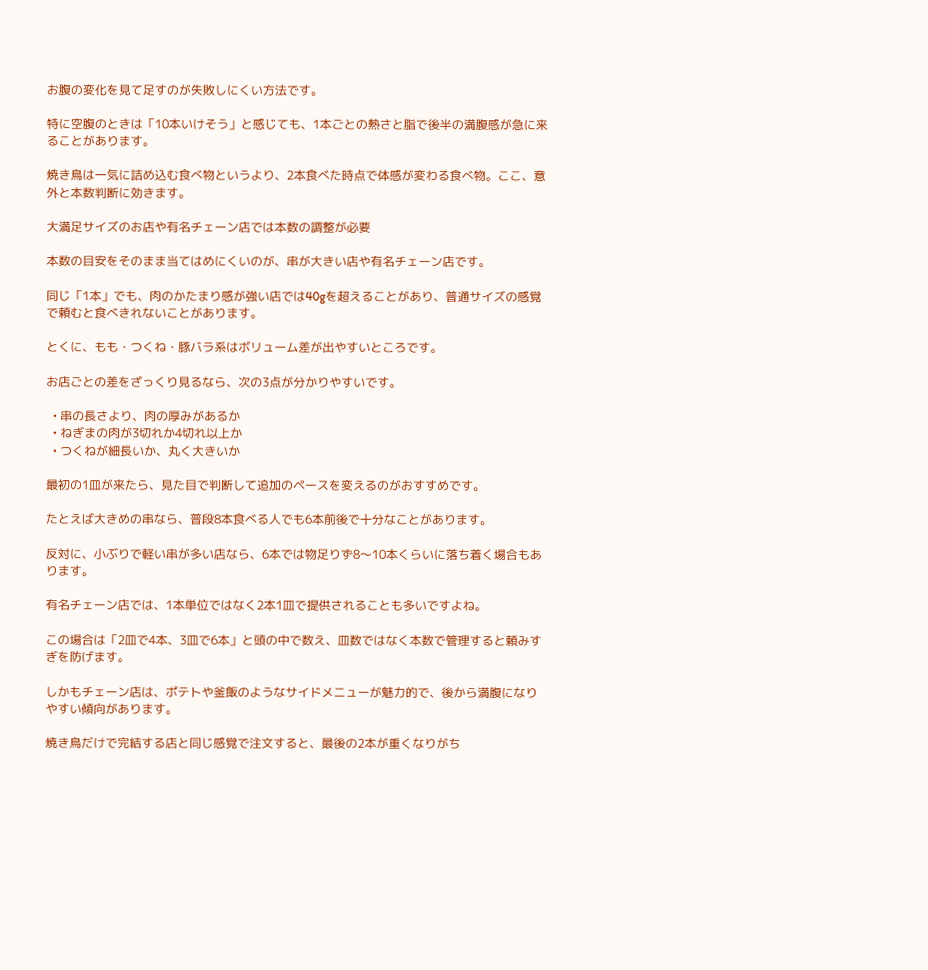お腹の変化を見て足すのが失敗しにくい方法です。

特に空腹のときは「10本いけそう」と感じても、1本ごとの熱さと脂で後半の満腹感が急に来ることがあります。

焼き鳥は一気に詰め込む食べ物というより、2本食べた時点で体感が変わる食べ物。ここ、意外と本数判断に効きます。

大満足サイズのお店や有名チェーン店では本数の調整が必要

本数の目安をそのまま当てはめにくいのが、串が大きい店や有名チェーン店です。

同じ「1本」でも、肉のかたまり感が強い店では40gを超えることがあり、普通サイズの感覚で頼むと食べきれないことがあります。

とくに、もも・つくね・豚バラ系はボリューム差が出やすいところです。

お店ごとの差をざっくり見るなら、次の3点が分かりやすいです。

  • 串の長さより、肉の厚みがあるか
  • ねぎまの肉が3切れか4切れ以上か
  • つくねが細長いか、丸く大きいか

最初の1皿が来たら、見た目で判断して追加のペースを変えるのがおすすめです。

たとえば大きめの串なら、普段8本食べる人でも6本前後で十分なことがあります。

反対に、小ぶりで軽い串が多い店なら、6本では物足りず8〜10本くらいに落ち着く場合もあります。

有名チェーン店では、1本単位ではなく2本1皿で提供されることも多いですよね。

この場合は「2皿で4本、3皿で6本」と頭の中で数え、皿数ではなく本数で管理すると頼みすぎを防げます。

しかもチェーン店は、ポテトや釜飯のようなサイドメニューが魅力的で、後から満腹になりやすい傾向があります。

焼き鳥だけで完結する店と同じ感覚で注文すると、最後の2本が重くなりがち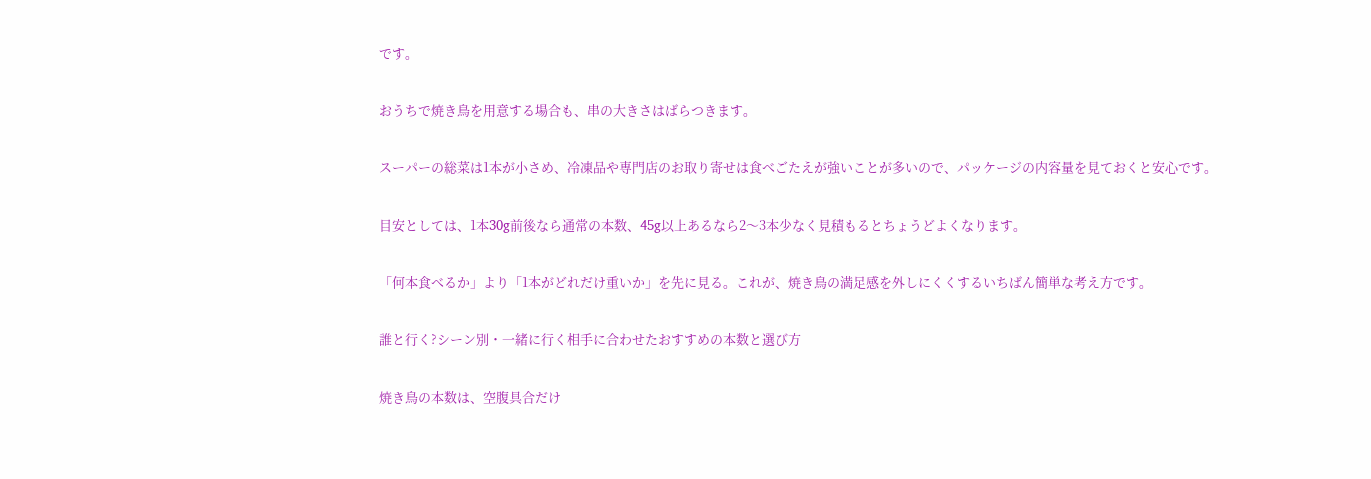です。

おうちで焼き鳥を用意する場合も、串の大きさはばらつきます。

スーパーの総菜は1本が小さめ、冷凍品や専門店のお取り寄せは食べごたえが強いことが多いので、パッケージの内容量を見ておくと安心です。

目安としては、1本30g前後なら通常の本数、45g以上あるなら2〜3本少なく見積もるとちょうどよくなります。

「何本食べるか」より「1本がどれだけ重いか」を先に見る。これが、焼き鳥の満足感を外しにくくするいちばん簡単な考え方です。

誰と行く?シーン別・一緒に行く相手に合わせたおすすめの本数と選び方

焼き鳥の本数は、空腹具合だけ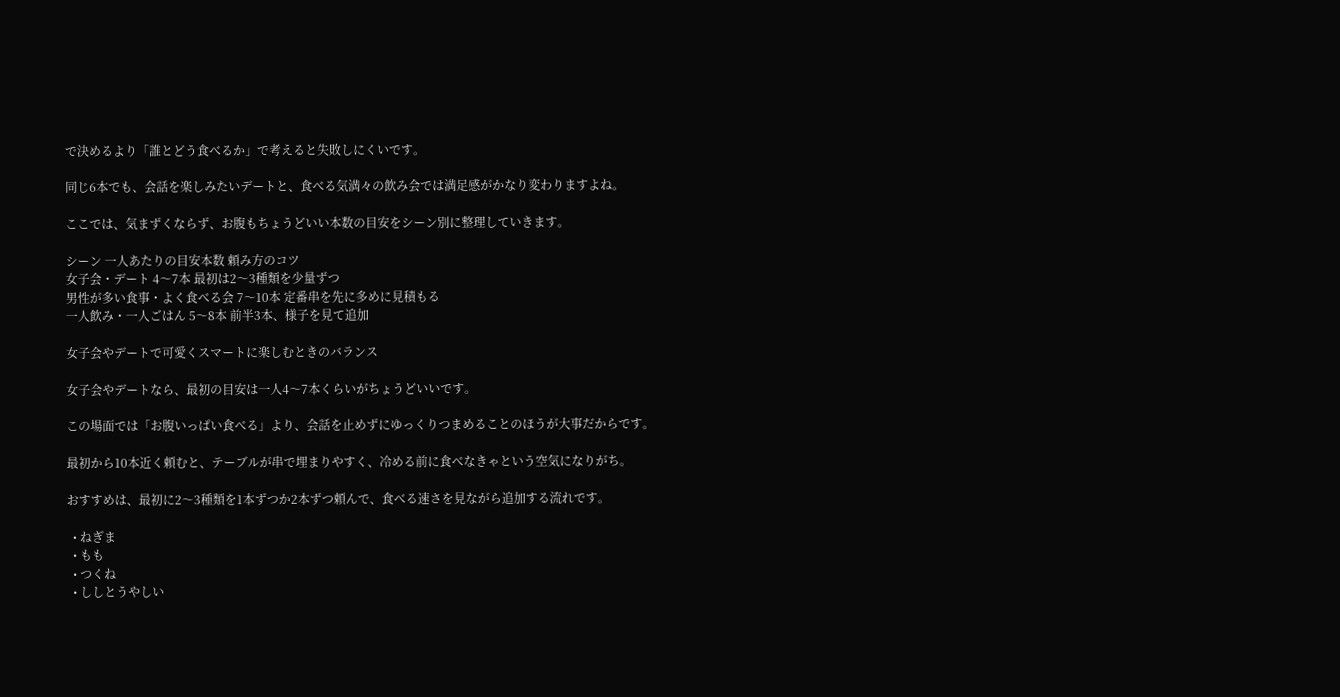で決めるより「誰とどう食べるか」で考えると失敗しにくいです。

同じ6本でも、会話を楽しみたいデートと、食べる気満々の飲み会では満足感がかなり変わりますよね。

ここでは、気まずくならず、お腹もちょうどいい本数の目安をシーン別に整理していきます。

シーン 一人あたりの目安本数 頼み方のコツ
女子会・デート 4〜7本 最初は2〜3種類を少量ずつ
男性が多い食事・よく食べる会 7〜10本 定番串を先に多めに見積もる
一人飲み・一人ごはん 5〜8本 前半3本、様子を見て追加

女子会やデートで可愛くスマートに楽しむときのバランス

女子会やデートなら、最初の目安は一人4〜7本くらいがちょうどいいです。

この場面では「お腹いっぱい食べる」より、会話を止めずにゆっくりつまめることのほうが大事だからです。

最初から10本近く頼むと、テーブルが串で埋まりやすく、冷める前に食べなきゃという空気になりがち。

おすすめは、最初に2〜3種類を1本ずつか2本ずつ頼んで、食べる速さを見ながら追加する流れです。

  • ねぎま
  • もも
  • つくね
  • ししとうやしい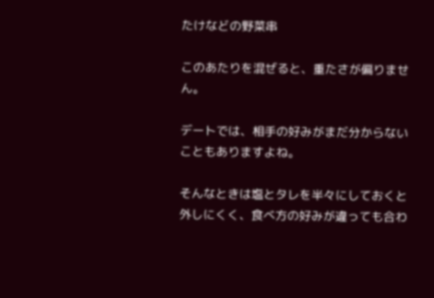たけなどの野菜串

このあたりを混ぜると、重たさが偏りません。

デートでは、相手の好みがまだ分からないこともありますよね。

そんなときは塩とタレを半々にしておくと外しにくく、食べ方の好みが違っても合わ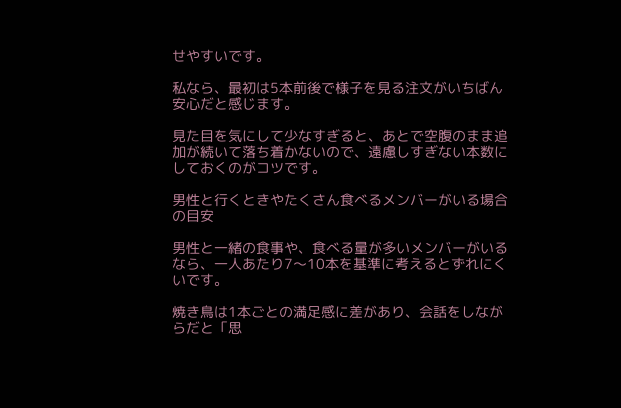せやすいです。

私なら、最初は5本前後で様子を見る注文がいちばん安心だと感じます。

見た目を気にして少なすぎると、あとで空腹のまま追加が続いて落ち着かないので、遠慮しすぎない本数にしておくのがコツです。

男性と行くときやたくさん食べるメンバーがいる場合の目安

男性と一緒の食事や、食べる量が多いメンバーがいるなら、一人あたり7〜10本を基準に考えるとずれにくいです。

焼き鳥は1本ごとの満足感に差があり、会話をしながらだと「思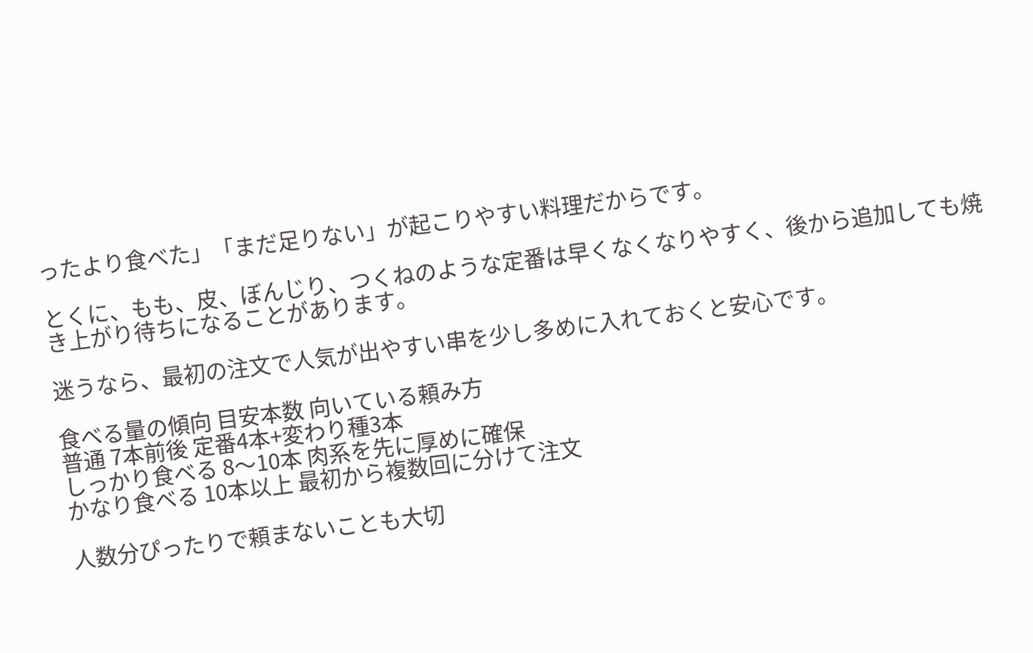ったより食べた」「まだ足りない」が起こりやすい料理だからです。

とくに、もも、皮、ぼんじり、つくねのような定番は早くなくなりやすく、後から追加しても焼き上がり待ちになることがあります。

迷うなら、最初の注文で人気が出やすい串を少し多めに入れておくと安心です。

食べる量の傾向 目安本数 向いている頼み方
普通 7本前後 定番4本+変わり種3本
しっかり食べる 8〜10本 肉系を先に厚めに確保
かなり食べる 10本以上 最初から複数回に分けて注文

人数分ぴったりで頼まないことも大切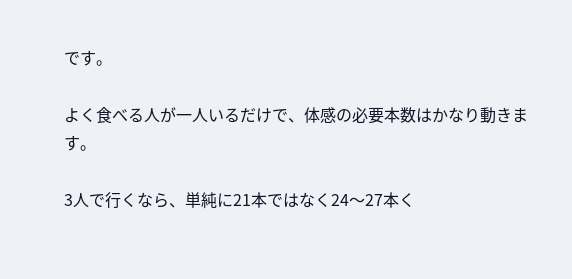です。

よく食べる人が一人いるだけで、体感の必要本数はかなり動きます。

3人で行くなら、単純に21本ではなく24〜27本く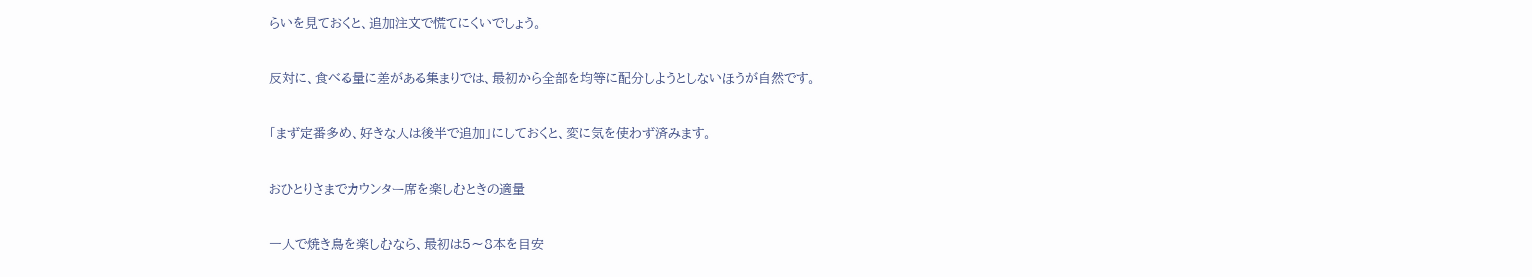らいを見ておくと、追加注文で慌てにくいでしょう。

反対に、食べる量に差がある集まりでは、最初から全部を均等に配分しようとしないほうが自然です。

「まず定番多め、好きな人は後半で追加」にしておくと、変に気を使わず済みます。

おひとりさまでカウンター席を楽しむときの適量

一人で焼き鳥を楽しむなら、最初は5〜8本を目安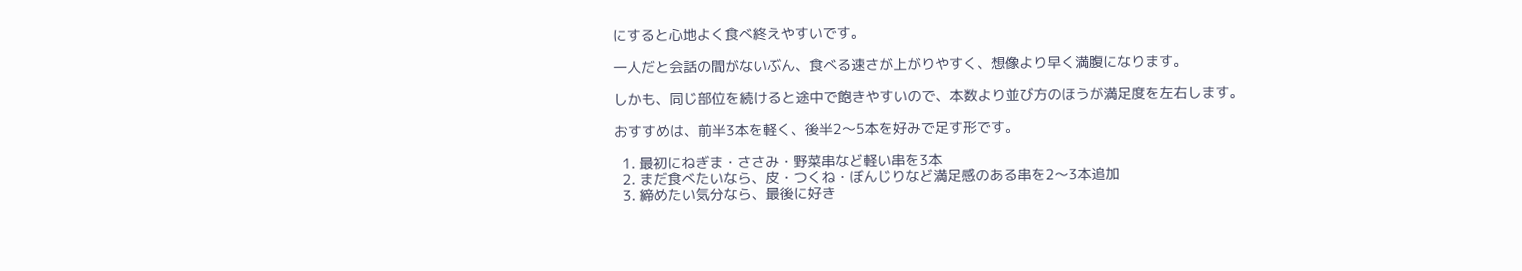にすると心地よく食べ終えやすいです。

一人だと会話の間がないぶん、食べる速さが上がりやすく、想像より早く満腹になります。

しかも、同じ部位を続けると途中で飽きやすいので、本数より並び方のほうが満足度を左右します。

おすすめは、前半3本を軽く、後半2〜5本を好みで足す形です。

  1. 最初にねぎま・ささみ・野菜串など軽い串を3本
  2. まだ食べたいなら、皮・つくね・ぼんじりなど満足感のある串を2〜3本追加
  3. 締めたい気分なら、最後に好き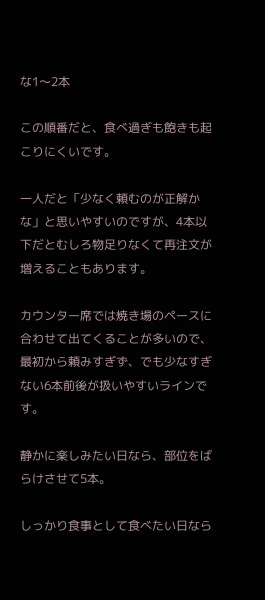な1〜2本

この順番だと、食べ過ぎも飽きも起こりにくいです。

一人だと「少なく頼むのが正解かな」と思いやすいのですが、4本以下だとむしろ物足りなくて再注文が増えることもあります。

カウンター席では焼き場のペースに合わせて出てくることが多いので、最初から頼みすぎず、でも少なすぎない6本前後が扱いやすいラインです。

静かに楽しみたい日なら、部位をばらけさせて5本。

しっかり食事として食べたい日なら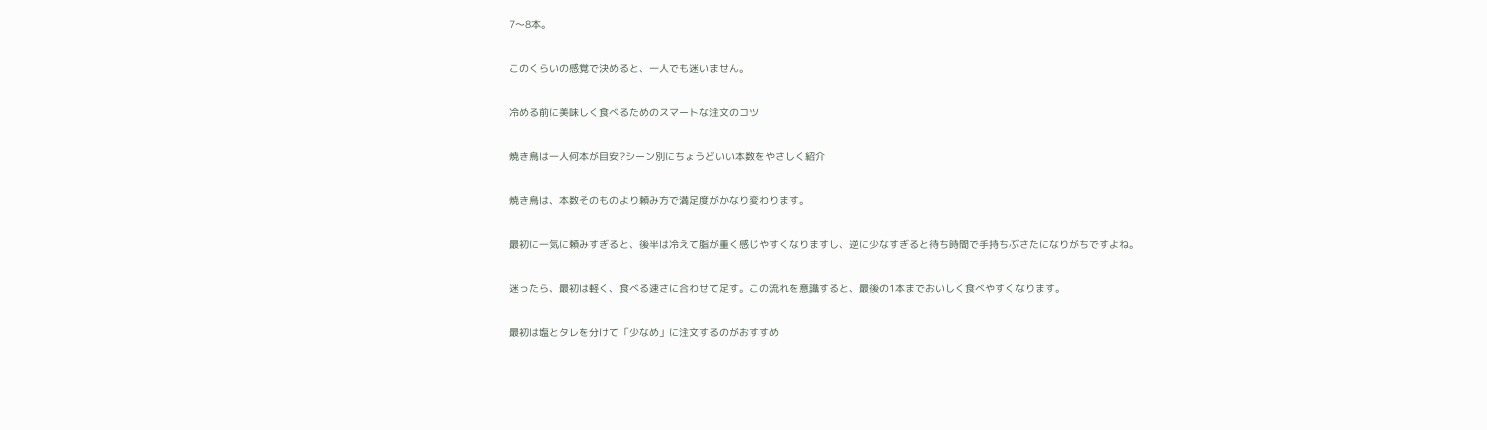7〜8本。

このくらいの感覚で決めると、一人でも迷いません。

冷める前に美味しく食べるためのスマートな注文のコツ

焼き鳥は一人何本が目安?シーン別にちょうどいい本数をやさしく紹介

焼き鳥は、本数そのものより頼み方で満足度がかなり変わります。

最初に一気に頼みすぎると、後半は冷えて脂が重く感じやすくなりますし、逆に少なすぎると待ち時間で手持ちぶさたになりがちですよね。

迷ったら、最初は軽く、食べる速さに合わせて足す。この流れを意識すると、最後の1本までおいしく食べやすくなります。

最初は塩とタレを分けて「少なめ」に注文するのがおすすめ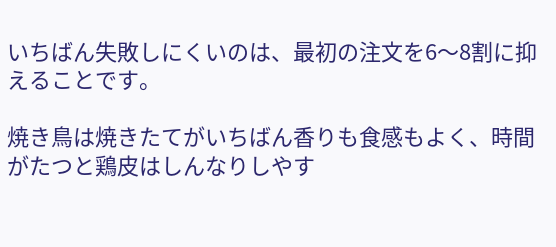いちばん失敗しにくいのは、最初の注文を6〜8割に抑えることです。

焼き鳥は焼きたてがいちばん香りも食感もよく、時間がたつと鶏皮はしんなりしやす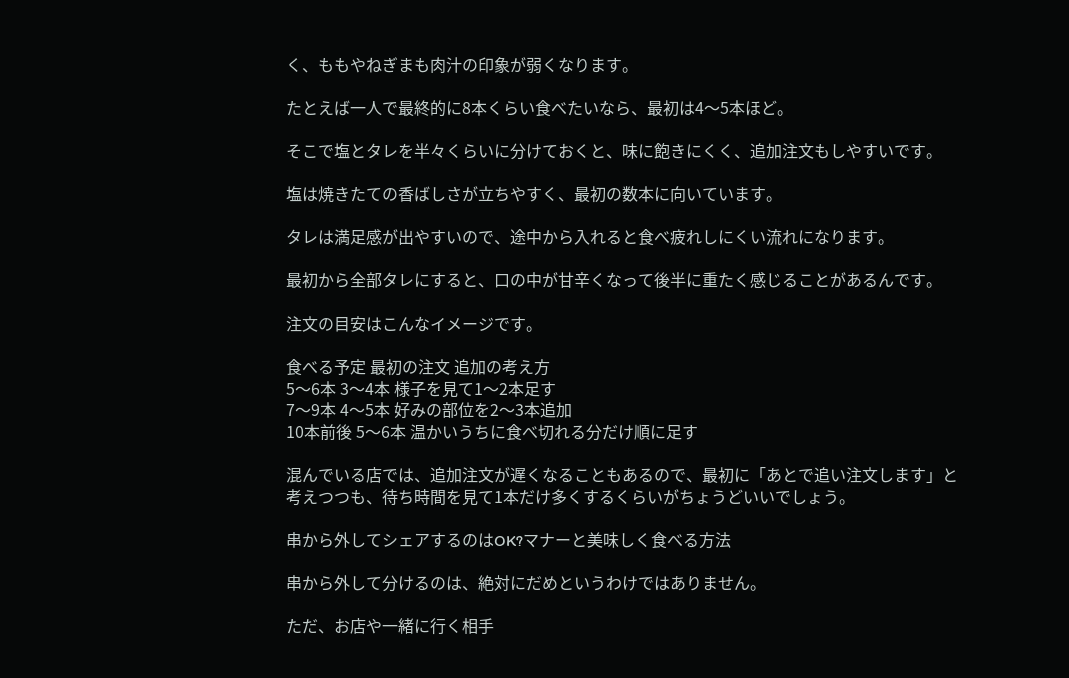く、ももやねぎまも肉汁の印象が弱くなります。

たとえば一人で最終的に8本くらい食べたいなら、最初は4〜5本ほど。

そこで塩とタレを半々くらいに分けておくと、味に飽きにくく、追加注文もしやすいです。

塩は焼きたての香ばしさが立ちやすく、最初の数本に向いています。

タレは満足感が出やすいので、途中から入れると食べ疲れしにくい流れになります。

最初から全部タレにすると、口の中が甘辛くなって後半に重たく感じることがあるんです。

注文の目安はこんなイメージです。

食べる予定 最初の注文 追加の考え方
5〜6本 3〜4本 様子を見て1〜2本足す
7〜9本 4〜5本 好みの部位を2〜3本追加
10本前後 5〜6本 温かいうちに食べ切れる分だけ順に足す

混んでいる店では、追加注文が遅くなることもあるので、最初に「あとで追い注文します」と考えつつも、待ち時間を見て1本だけ多くするくらいがちょうどいいでしょう。

串から外してシェアするのはOK?マナーと美味しく食べる方法

串から外して分けるのは、絶対にだめというわけではありません。

ただ、お店や一緒に行く相手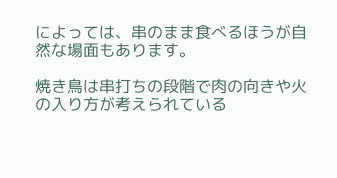によっては、串のまま食べるほうが自然な場面もあります。

焼き鳥は串打ちの段階で肉の向きや火の入り方が考えられている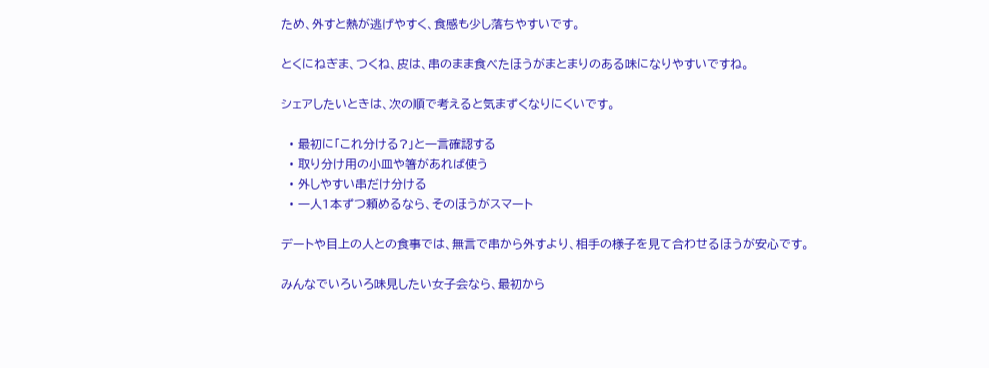ため、外すと熱が逃げやすく、食感も少し落ちやすいです。

とくにねぎま、つくね、皮は、串のまま食べたほうがまとまりのある味になりやすいですね。

シェアしたいときは、次の順で考えると気まずくなりにくいです。

  • 最初に「これ分ける?」と一言確認する
  • 取り分け用の小皿や箸があれば使う
  • 外しやすい串だけ分ける
  • 一人1本ずつ頼めるなら、そのほうがスマート

デートや目上の人との食事では、無言で串から外すより、相手の様子を見て合わせるほうが安心です。

みんなでいろいろ味見したい女子会なら、最初から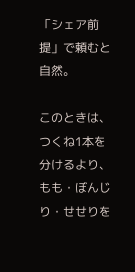「シェア前提」で頼むと自然。

このときは、つくね1本を分けるより、もも・ぼんじり・せせりを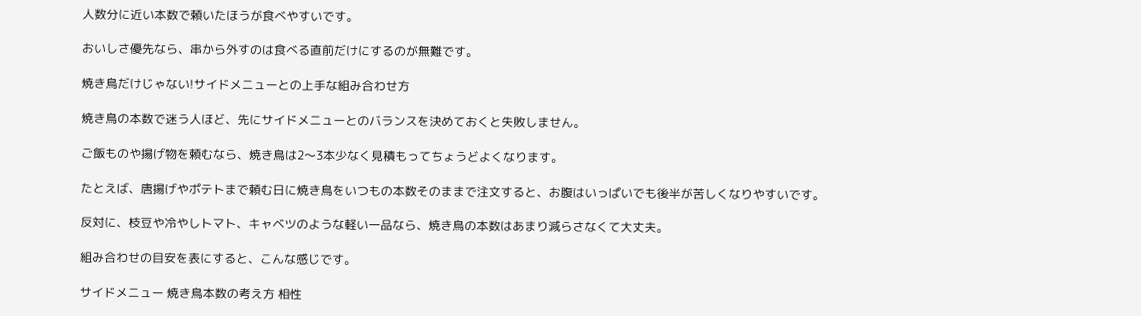人数分に近い本数で頼いたほうが食べやすいです。

おいしさ優先なら、串から外すのは食べる直前だけにするのが無難です。

焼き鳥だけじゃない!サイドメニューとの上手な組み合わせ方

焼き鳥の本数で迷う人ほど、先にサイドメニューとのバランスを決めておくと失敗しません。

ご飯ものや揚げ物を頼むなら、焼き鳥は2〜3本少なく見積もってちょうどよくなります。

たとえば、唐揚げやポテトまで頼む日に焼き鳥をいつもの本数そのままで注文すると、お腹はいっぱいでも後半が苦しくなりやすいです。

反対に、枝豆や冷やしトマト、キャベツのような軽い一品なら、焼き鳥の本数はあまり減らさなくて大丈夫。

組み合わせの目安を表にすると、こんな感じです。

サイドメニュー 焼き鳥本数の考え方 相性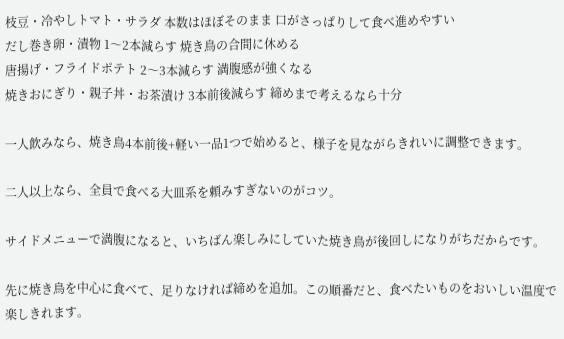枝豆・冷やしトマト・サラダ 本数はほぼそのまま 口がさっぱりして食べ進めやすい
だし巻き卵・漬物 1〜2本減らす 焼き鳥の合間に休める
唐揚げ・フライドポテト 2〜3本減らす 満腹感が強くなる
焼きおにぎり・親子丼・お茶漬け 3本前後減らす 締めまで考えるなら十分

一人飲みなら、焼き鳥4本前後+軽い一品1つで始めると、様子を見ながらきれいに調整できます。

二人以上なら、全員で食べる大皿系を頼みすぎないのがコツ。

サイドメニューで満腹になると、いちばん楽しみにしていた焼き鳥が後回しになりがちだからです。

先に焼き鳥を中心に食べて、足りなければ締めを追加。この順番だと、食べたいものをおいしい温度で楽しきれます。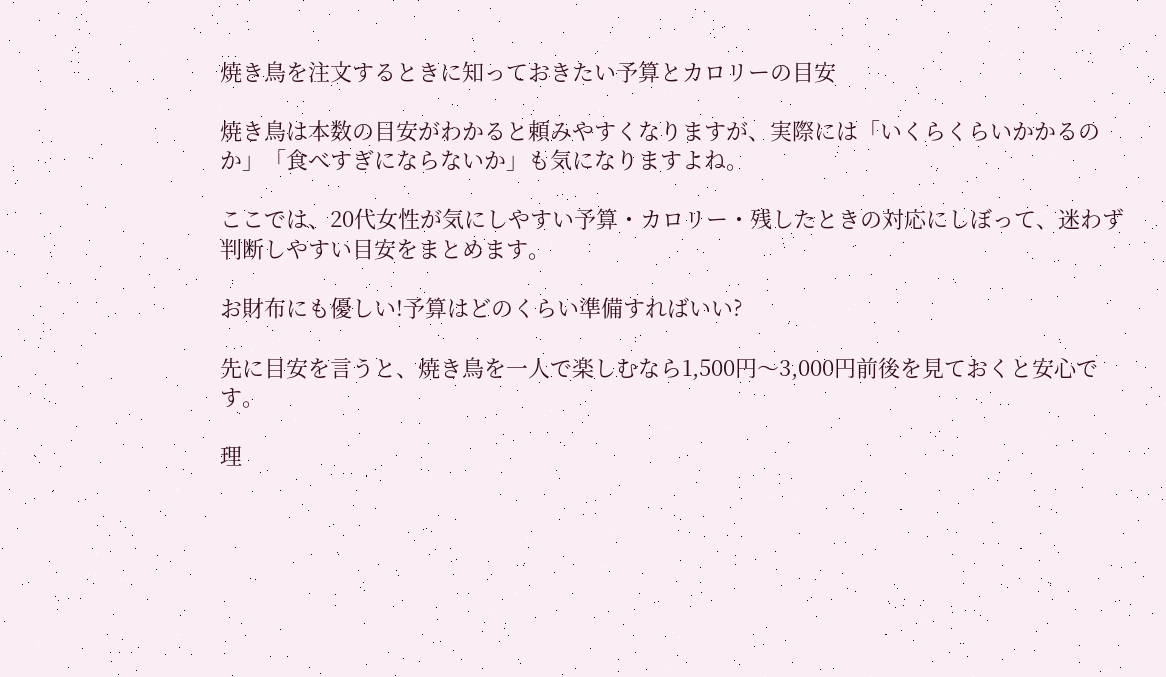焼き鳥を注文するときに知っておきたい予算とカロリーの目安

焼き鳥は本数の目安がわかると頼みやすくなりますが、実際には「いくらくらいかかるのか」「食べすぎにならないか」も気になりますよね。

ここでは、20代女性が気にしやすい予算・カロリー・残したときの対応にしぼって、迷わず判断しやすい目安をまとめます。

お財布にも優しい!予算はどのくらい準備すればいい?

先に目安を言うと、焼き鳥を一人で楽しむなら1,500円〜3,000円前後を見ておくと安心です。

理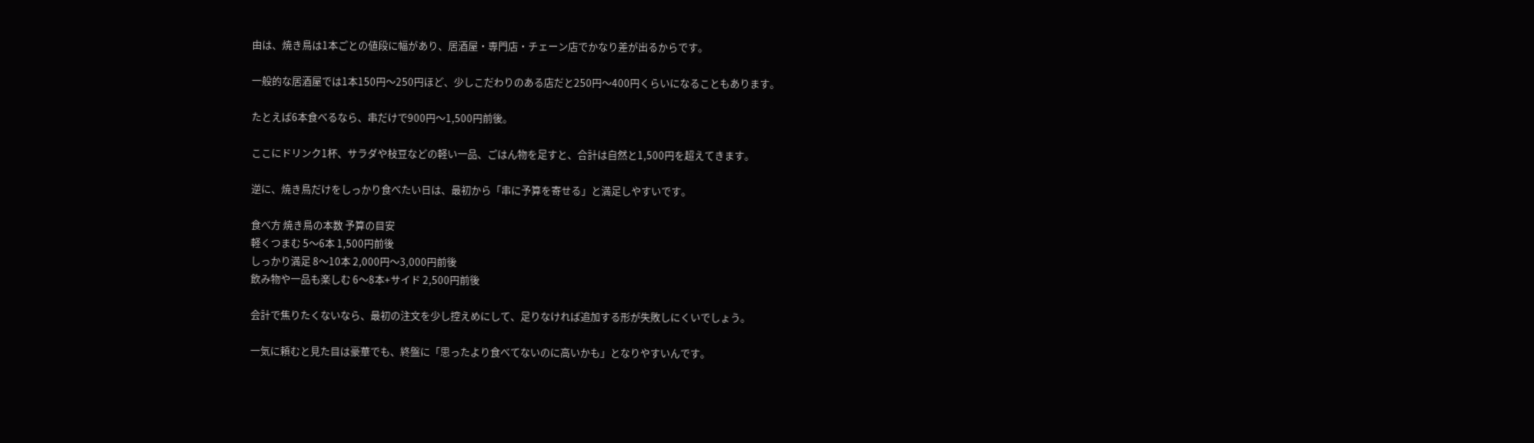由は、焼き鳥は1本ごとの値段に幅があり、居酒屋・専門店・チェーン店でかなり差が出るからです。

一般的な居酒屋では1本150円〜250円ほど、少しこだわりのある店だと250円〜400円くらいになることもあります。

たとえば6本食べるなら、串だけで900円〜1,500円前後。

ここにドリンク1杯、サラダや枝豆などの軽い一品、ごはん物を足すと、合計は自然と1,500円を超えてきます。

逆に、焼き鳥だけをしっかり食べたい日は、最初から「串に予算を寄せる」と満足しやすいです。

食べ方 焼き鳥の本数 予算の目安
軽くつまむ 5〜6本 1,500円前後
しっかり満足 8〜10本 2,000円〜3,000円前後
飲み物や一品も楽しむ 6〜8本+サイド 2,500円前後

会計で焦りたくないなら、最初の注文を少し控えめにして、足りなければ追加する形が失敗しにくいでしょう。

一気に頼むと見た目は豪華でも、終盤に「思ったより食べてないのに高いかも」となりやすいんです。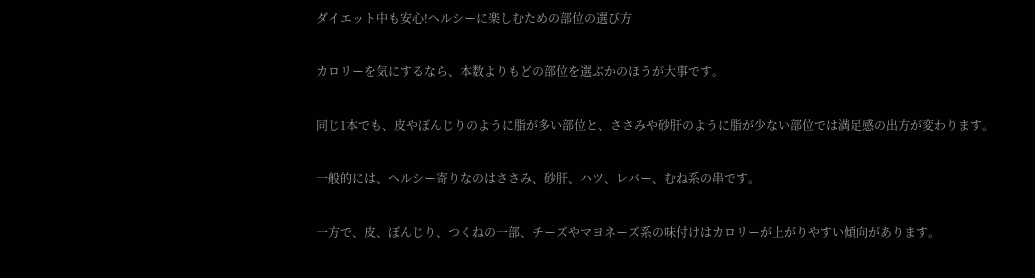ダイエット中も安心!ヘルシーに楽しむための部位の選び方

カロリーを気にするなら、本数よりもどの部位を選ぶかのほうが大事です。

同じ1本でも、皮やぼんじりのように脂が多い部位と、ささみや砂肝のように脂が少ない部位では満足感の出方が変わります。

一般的には、ヘルシー寄りなのはささみ、砂肝、ハツ、レバー、むね系の串です。

一方で、皮、ぼんじり、つくねの一部、チーズやマヨネーズ系の味付けはカロリーが上がりやすい傾向があります。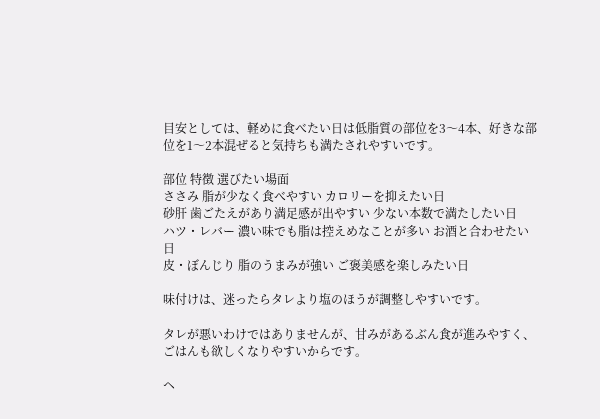目安としては、軽めに食べたい日は低脂質の部位を3〜4本、好きな部位を1〜2本混ぜると気持ちも満たされやすいです。

部位 特徴 選びたい場面
ささみ 脂が少なく食べやすい カロリーを抑えたい日
砂肝 歯ごたえがあり満足感が出やすい 少ない本数で満たしたい日
ハツ・レバー 濃い味でも脂は控えめなことが多い お酒と合わせたい日
皮・ぼんじり 脂のうまみが強い ご褒美感を楽しみたい日

味付けは、迷ったらタレより塩のほうが調整しやすいです。

タレが悪いわけではありませんが、甘みがあるぶん食が進みやすく、ごはんも欲しくなりやすいからです。

ヘ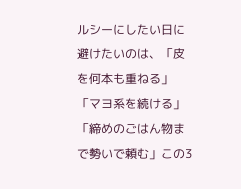ルシーにしたい日に避けたいのは、「皮を何本も重ねる」「マヨ系を続ける」「締めのごはん物まで勢いで頼む」この3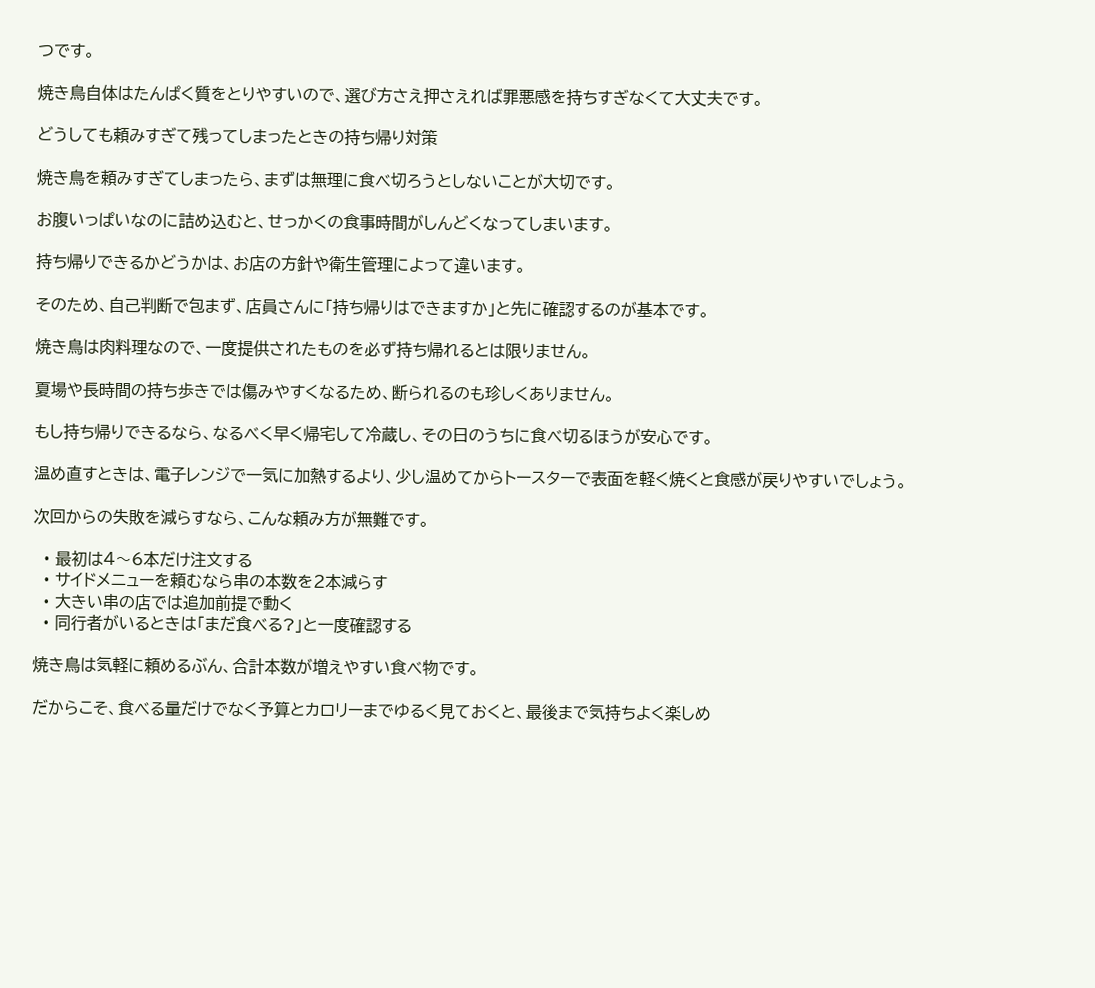つです。

焼き鳥自体はたんぱく質をとりやすいので、選び方さえ押さえれば罪悪感を持ちすぎなくて大丈夫です。

どうしても頼みすぎて残ってしまったときの持ち帰り対策

焼き鳥を頼みすぎてしまったら、まずは無理に食べ切ろうとしないことが大切です。

お腹いっぱいなのに詰め込むと、せっかくの食事時間がしんどくなってしまいます。

持ち帰りできるかどうかは、お店の方針や衛生管理によって違います。

そのため、自己判断で包まず、店員さんに「持ち帰りはできますか」と先に確認するのが基本です。

焼き鳥は肉料理なので、一度提供されたものを必ず持ち帰れるとは限りません。

夏場や長時間の持ち歩きでは傷みやすくなるため、断られるのも珍しくありません。

もし持ち帰りできるなら、なるべく早く帰宅して冷蔵し、その日のうちに食べ切るほうが安心です。

温め直すときは、電子レンジで一気に加熱するより、少し温めてからトースターで表面を軽く焼くと食感が戻りやすいでしょう。

次回からの失敗を減らすなら、こんな頼み方が無難です。

  • 最初は4〜6本だけ注文する
  • サイドメニューを頼むなら串の本数を2本減らす
  • 大きい串の店では追加前提で動く
  • 同行者がいるときは「まだ食べる?」と一度確認する

焼き鳥は気軽に頼めるぶん、合計本数が増えやすい食べ物です。

だからこそ、食べる量だけでなく予算とカロリーまでゆるく見ておくと、最後まで気持ちよく楽しめ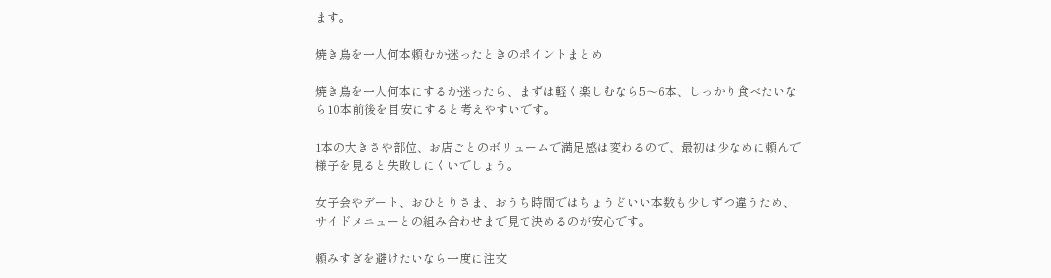ます。

焼き鳥を一人何本頼むか迷ったときのポイントまとめ

焼き鳥を一人何本にするか迷ったら、まずは軽く楽しむなら5〜6本、しっかり食べたいなら10本前後を目安にすると考えやすいです。

1本の大きさや部位、お店ごとのボリュームで満足感は変わるので、最初は少なめに頼んで様子を見ると失敗しにくいでしょう。

女子会やデート、おひとりさま、おうち時間ではちょうどいい本数も少しずつ違うため、サイドメニューとの組み合わせまで見て決めるのが安心です。

頼みすぎを避けたいなら一度に注文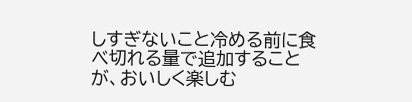しすぎないこと冷める前に食べ切れる量で追加することが、おいしく楽しむ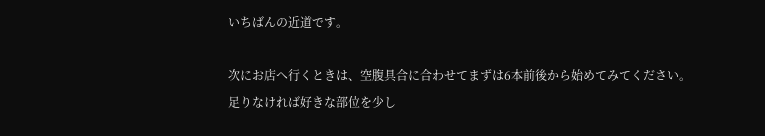いちばんの近道です。

次にお店へ行くときは、空腹具合に合わせてまずは6本前後から始めてみてください。足りなければ好きな部位を少し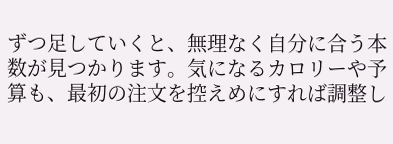ずつ足していくと、無理なく自分に合う本数が見つかります。気になるカロリーや予算も、最初の注文を控えめにすれば調整し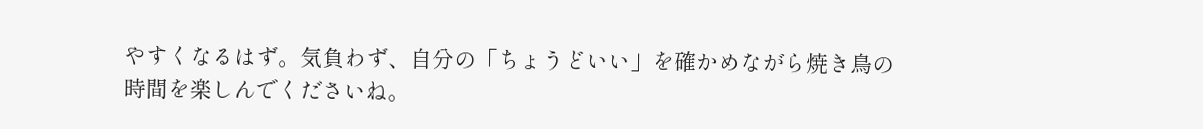やすくなるはず。気負わず、自分の「ちょうどいい」を確かめながら焼き鳥の時間を楽しんでくださいね。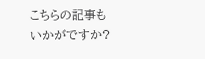こちらの記事もいかがですか?